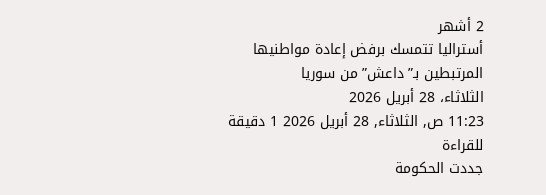2 أشهر
أستراليا تتمسك برفض إعادة مواطنيها المرتبطين بـ”داعش” من سوريا
الثلاثاء، 28 أبريل 2026
11:23 ص, الثلاثاء, 28 أبريل 2026 1 دقيقة للقراءة
جددت الحكومة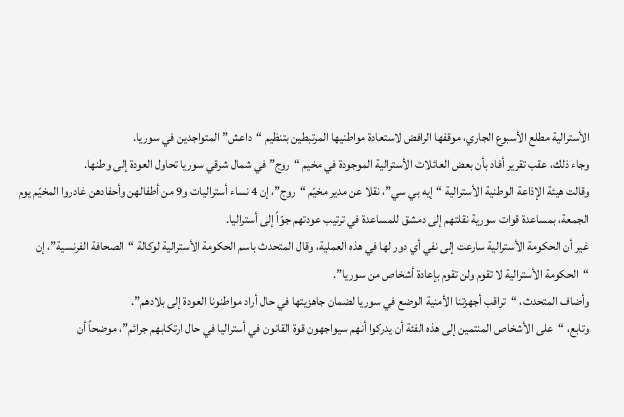الأسترالية مطلع الأسبوع الجاري، موقفها الرافض لاستعادة مواطنيها المرتبطين بتنظيم “داعش” المتواجدين في سوريا.
وجاء ذلك، عقب تقرير أفاد بأن بعض العائلات الأسترالية الموجودة في مخيم “روج” في شمال شرقي سوريا تحاول العودة إلى وطنها.
وقالت هيئة الإذاعة الوطنية الأسترالية “إيه بي سي”، نقلا عن مدير مخيّم “روج”، إن 4 نساء أستراليات و9 من أطفالهن وأحفادهن غادروا المخيّم يوم الجمعة، بمساعدة قوات سورية نقلتهم إلى دمشق للمساعدة في ترتيب عودتهم جوّاً إلى أستراليا.
غير أن الحكومة الأسترالية سارعت إلى نفي أي دور لها في هذه العملية، وقال المتحدث باسم الحكومة الأسترالية لوكالة “الصحافة الفرنسية”، إن “الحكومة الأسترالية لا تقوم ولن تقوم بإعادة أشخاص من سوريا”.
وأضاف المتحدث، “تراقب أجهزتنا الأمنية الوضع في سوريا لضمان جاهزيتها في حال أراد مواطنونا العودة إلى بلادهم”.
وتابع، “على الأشخاص المنتمين إلى هذه الفئة أن يدركوا أنهم سيواجهون قوة القانون في أستراليا في حال ارتكابهم جرائم”، موضحاً أن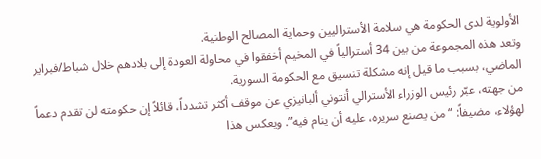الأولوية لدى الحكومة هي سلامة الأستراليين وحماية المصالح الوطنية.
وتعد هذه المجموعة من بين 34 أسترالياً في المخيم أخفقوا في محاولة العودة إلى بلادهم خلال شباط/فبراير الماضي، بسبب ما قيل إنه مشكلة تنسيق مع الحكومة السورية.
من جهته، عبّر رئيس الوزراء الأسترالي أنتوني ألبانيزي عن موقف أكثر تشدداً، قائلاً إن حكومته لن تقدم دعماً لهؤلاء، مضيفاً: “من يصنع سريره، عليه أن ينام فيه”. ويعكس هذا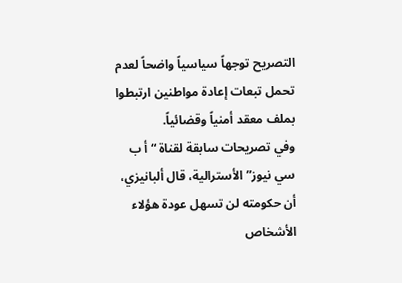التصريح توجهاً سياسياً واضحاً لعدم تحمل تبعات إعادة مواطنين ارتبطوا بملف معقد أمنياً وقضائياً.
وفي تصريحات سابقة لقناة “أ ب سي نيوز” الأسترالية، قال ألبانيزي، أن حكومته لن تسهل عودة هؤلاء الأشخاص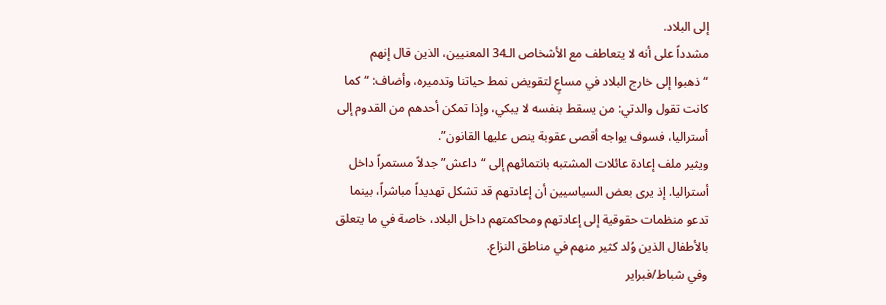إلى البلاد.
مشدداً على أنه لا يتعاطف مع الأشخاص الـ34 المعنيين، الذين قال إنهم “ذهبوا إلى خارج البلاد في مساعٍ لتقويض نمط حياتنا وتدميره، وأضاف: “كما كانت تقول والدتي: من يسقط بنفسه لا يبكي، وإذا تمكن أحدهم من القدوم إلى أستراليا، فسوف يواجه أقصى عقوبة ينص عليها القانون”.
ويثير ملف إعادة عائلات المشتبه بانتمائهم إلى “داعش” جدلاً مستمراً داخل أستراليا. إذ يرى بعض السياسيين أن إعادتهم قد تشكل تهديداً مباشراً، بينما تدعو منظمات حقوقية إلى إعادتهم ومحاكمتهم داخل البلاد، خاصة في ما يتعلق بالأطفال الذين وُلد كثير منهم في مناطق النزاع.
وفي شباط/فبراير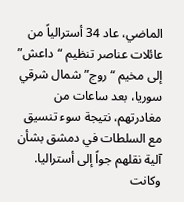الماضي، عاد 34 أسترالياً من عائلات عناصر تنظيم “داعش” إلى مخيم “روج” شمال شرقي سوريا، بعد ساعات من مغادرتهم، نتيجة سوء تنسيق مع السلطات في دمشق بشأن آلية نقلهم جواً إلى أستراليا.
وكانت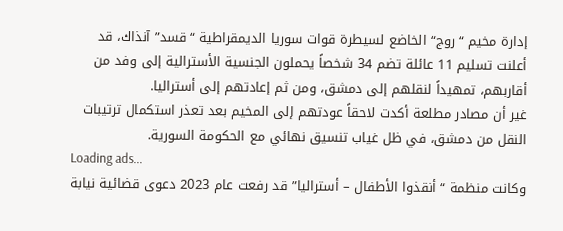إدارة مخيم “روج“ الخاضع لسيطرة قوات سوريا الديمقراطية “قسد” آنذاك، قد أعلنت تسليم 11 عائلة تضم 34 شخصاً يحملون الجنسية الأسترالية إلى وفد من أقاربهم، تمهيداً لنقلهم إلى دمشق، ومن ثم إعادتهم إلى أستراليا.
غير أن مصادر مطلعة أكدت لاحقاً عودتهم إلى المخيم بعد تعذر استكمال ترتيبات النقل من دمشق، في ظل غياب تنسيق نهائي مع الحكومة السورية.
Loading ads...
وكانت منظمة “أنقذوا الأطفال – أستراليا” قد رفعت عام 2023 دعوى قضائية نيابة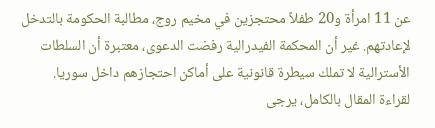عن 11 امرأة و20 طفلاً محتجزين في مخيم روج، مطالبة الحكومة بالتدخل لإعادتهم. غير أن المحكمة الفيدرالية رفضت الدعوى، معتبرة أن السلطات الأسترالية لا تملك سيطرة قانونية على أماكن احتجازهم داخل سوريا.
لقراءة المقال بالكامل، يرجى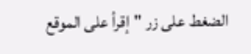الضغط على زر "إقرأ على الموقع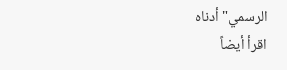الرسمي" أدناه
اقرأ أيضاً